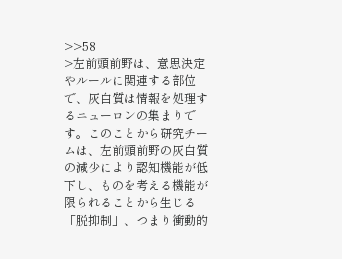>>58
>左前頭前野は、意思決定やルールに関連する部位で、灰白質は情報を処理するニューロンの集まりです。このことから研究チームは、左前頭前野の灰白質の減少により認知機能が低下し、ものを考える機能が限られることから生じる「脱抑制」、つまり衝動的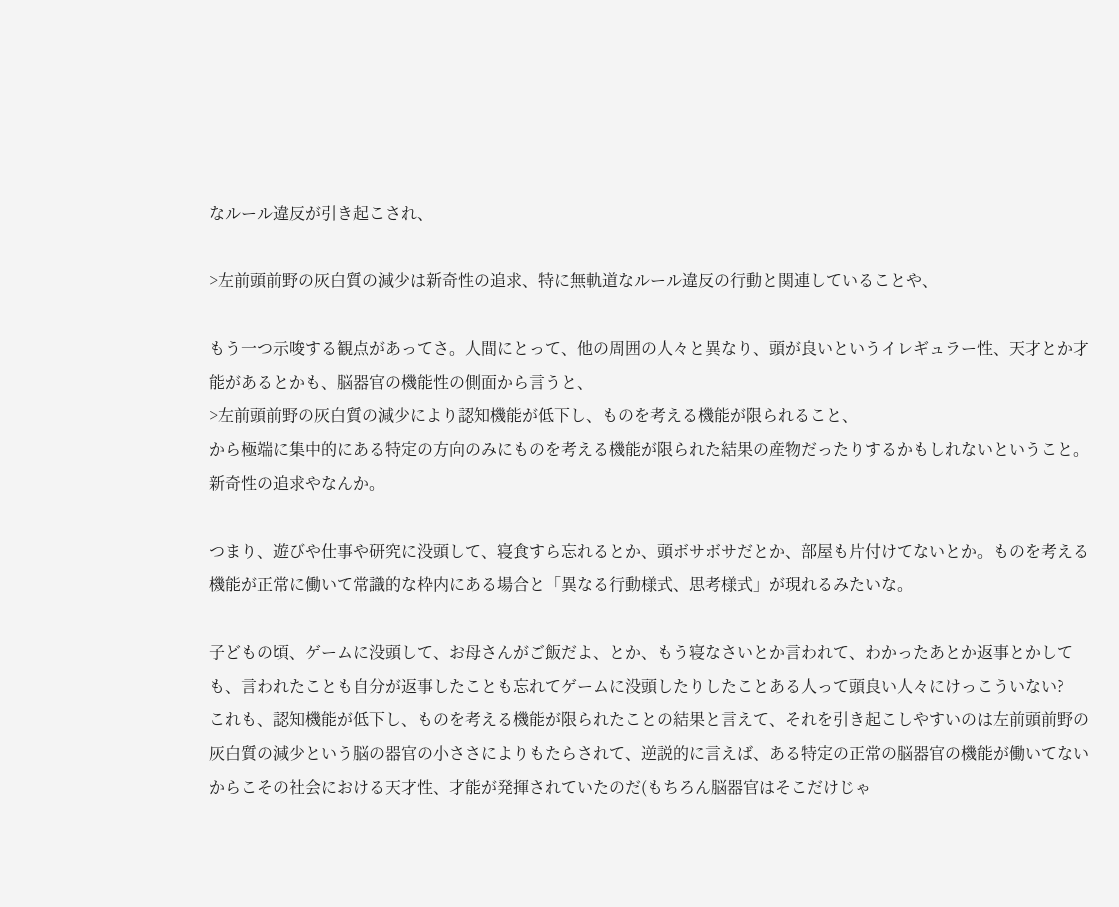なルール違反が引き起こされ、

>左前頭前野の灰白質の減少は新奇性の追求、特に無軌道なルール違反の行動と関連していることや、

もう一つ示唆する観点があってさ。人間にとって、他の周囲の人々と異なり、頭が良いというイレギュラー性、天才とか才能があるとかも、脳器官の機能性の側面から言うと、
>左前頭前野の灰白質の減少により認知機能が低下し、ものを考える機能が限られること、
から極端に集中的にある特定の方向のみにものを考える機能が限られた結果の産物だったりするかもしれないということ。新奇性の追求やなんか。

つまり、遊びや仕事や研究に没頭して、寝食すら忘れるとか、頭ボサボサだとか、部屋も片付けてないとか。ものを考える機能が正常に働いて常識的な枠内にある場合と「異なる行動様式、思考様式」が現れるみたいな。

子どもの頃、ゲームに没頭して、お母さんがご飯だよ、とか、もう寝なさいとか言われて、わかったあとか返事とかしても、言われたことも自分が返事したことも忘れてゲームに没頭したりしたことある人って頭良い人々にけっこういない?
これも、認知機能が低下し、ものを考える機能が限られたことの結果と言えて、それを引き起こしやすいのは左前頭前野の灰白質の減少という脳の器官の小ささによりもたらされて、逆説的に言えば、ある特定の正常の脳器官の機能が働いてないからこその社会における天才性、才能が発揮されていたのだ(もちろん脳器官はそこだけじゃ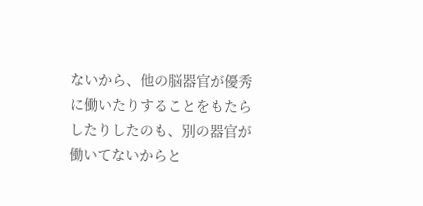ないから、他の脳器官が優秀に働いたりすることをもたらしたりしたのも、別の器官が働いてないからと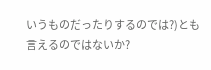いうものだったりするのでは?)とも言えるのではないか?